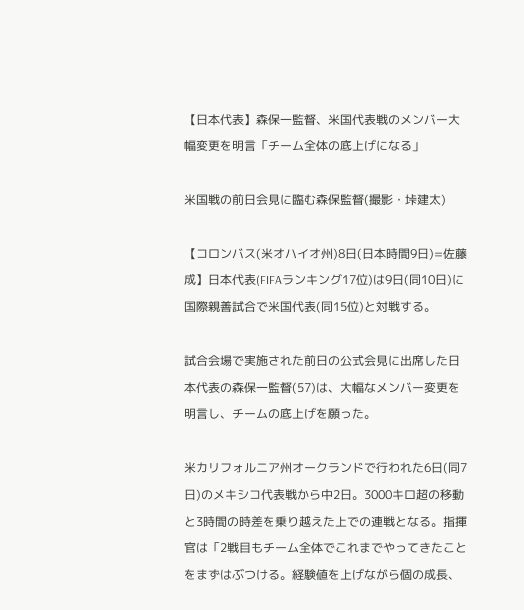【日本代表】森保一監督、米国代表戦のメンバー大幅変更を明言「チーム全体の底上げになる」

米国戦の前日会見に臨む森保監督(撮影・垰建太)

【コロンバス(米オハイオ州)8日(日本時間9日)=佐藤成】日本代表(FIFAランキング17位)は9日(同10日)に国際親善試合で米国代表(同15位)と対戦する。

試合会場で実施された前日の公式会見に出席した日本代表の森保一監督(57)は、大幅なメンバー変更を明言し、チームの底上げを願った。

米カリフォルニア州オークランドで行われた6日(同7日)のメキシコ代表戦から中2日。3000キロ超の移動と3時間の時差を乗り越えた上での連戦となる。指揮官は「2戦目もチーム全体でこれまでやってきたことをまずはぶつける。経験値を上げながら個の成長、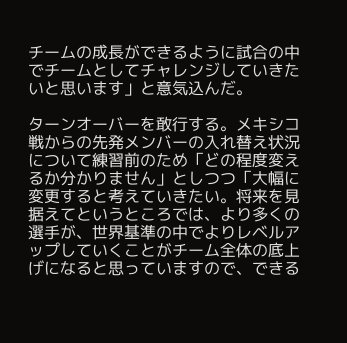チームの成長ができるように試合の中でチームとしてチャレンジしていきたいと思います」と意気込んだ。

ターンオーバーを敢行する。メキシコ戦からの先発メンバーの入れ替え状況について練習前のため「どの程度変えるか分かりません」としつつ「大幅に変更すると考えていきたい。将来を見据えてというところでは、より多くの選手が、世界基準の中でよりレベルアップしていくことがチーム全体の底上げになると思っていますので、できる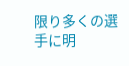限り多くの選手に明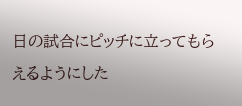日の試合にピッチに立ってもらえるようにした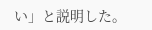い」と説明した。